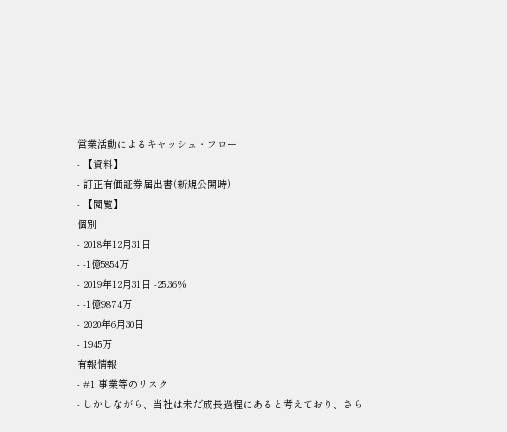営業活動によるキャッシュ・フロー
- 【資料】
- 訂正有価証券届出書(新規公開時)
- 【閲覧】
個別
- 2018年12月31日
- -1億5854万
- 2019年12月31日 -25.36%
- -1億9874万
- 2020年6月30日
- 1945万
有報情報
- #1 事業等のリスク
- しかしながら、当社は未だ成長過程にあると考えており、さら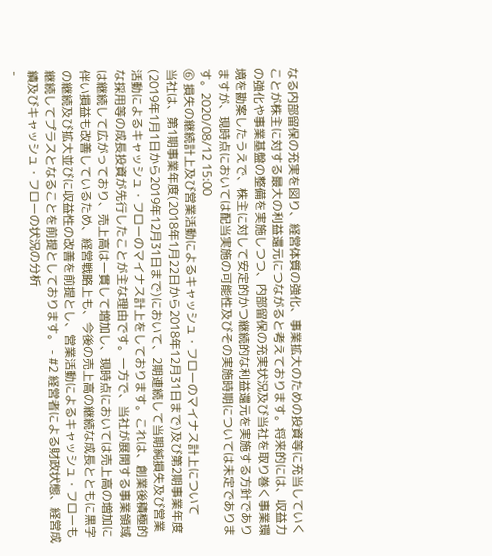なる内部留保の充実を図り、経営体質の強化、事業拡大のための投資等に充当していくことが株主に対する最大の利益還元につながると考えております。将来的には、収益力の強化や事業基盤の整備を実施しつつ、内部留保の充実状況及び当社を取り巻く事業環境を勘案したうえで、株主に対して安定的かつ継続的な利益還元を実施する方針でありますが、現時点においては配当実施の可能性及びその実施時期については未定であります。2020/08/12 15:00
⑥ 損失の継続計上及び営業活動によるキャッシュ・フローのマイナス計上について
当社は、第1期事業年度(2018年1月22日から2018年12月31日まで)及び第2期事業年度(2019年1月1日から2019年12月31日まで)において、2期連続して当期純損失及び営業活動によるキャッシュ・フローのマイナス計上をしております。これは、創業後積極的な採用等の成長投資が先行したことが主な理由です。一方で、当社が展開する事業領域は継続して広がっており、売上高は一貫して増加し、現時点においては売上高の増加に伴い損益も改善しているため、経営戦略上も、今後の売上高の継続な成長とともに黒字の継続及び拡大並びに収益性の改善を前提とし、営業活動によるキャッシュ・フローも継続してプラスとなることを前提としております。 - #2 経営者による財政状態、経営成績及びキャッシュ・フローの状況の分析
-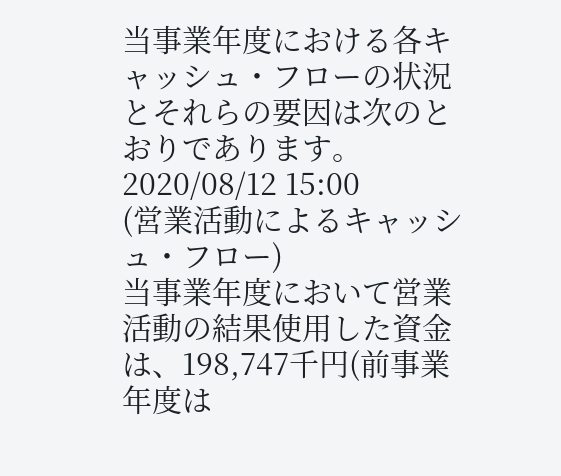当事業年度における各キャッシュ・フローの状況とそれらの要因は次のとおりであります。2020/08/12 15:00
(営業活動によるキャッシュ・フロー)
当事業年度において営業活動の結果使用した資金は、198,747千円(前事業年度は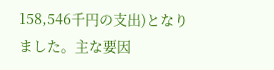158,546千円の支出)となりました。主な要因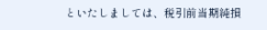といたしましては、税引前当期純損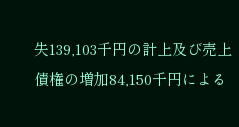失139,103千円の計上及び売上債権の増加84,150千円による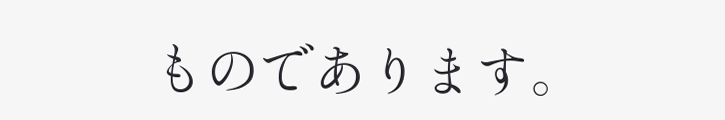ものであります。